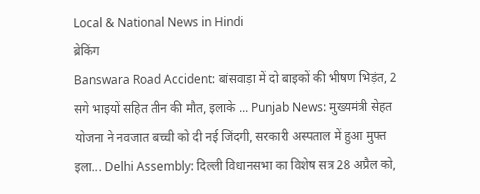Local & National News in Hindi
ब्रेकिंग
Banswara Road Accident: बांसवाड़ा में दो बाइकों की भीषण भिड़ंत, 2 सगे भाइयों सहित तीन की मौत, इलाके ... Punjab News: मुख्यमंत्री सेहत योजना ने नवजात बच्ची को दी नई जिंदगी, सरकारी अस्पताल में हुआ मुफ्त इला... Delhi Assembly: दिल्ली विधानसभा का विशेष सत्र 28 अप्रैल को,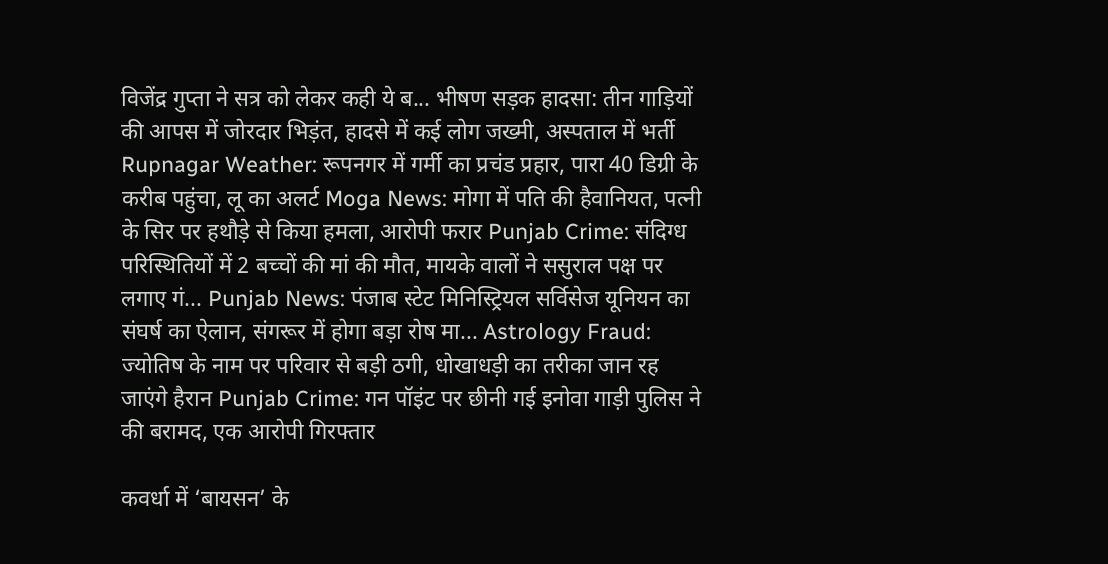विजेंद्र गुप्ता ने सत्र को लेकर कही ये ब... भीषण सड़क हादसा: तीन गाड़ियों की आपस में जोरदार भिड़ंत, हादसे में कई लोग जख्मी, अस्पताल में भर्ती Rupnagar Weather: रूपनगर में गर्मी का प्रचंड प्रहार, पारा 40 डिग्री के करीब पहुंचा, लू का अलर्ट Moga News: मोगा में पति की हैवानियत, पत्नी के सिर पर हथौड़े से किया हमला, आरोपी फरार Punjab Crime: संदिग्ध परिस्थितियों में 2 बच्चों की मां की मौत, मायके वालों ने ससुराल पक्ष पर लगाए गं... Punjab News: पंजाब स्टेट मिनिस्ट्रियल सर्विसेज यूनियन का संघर्ष का ऐलान, संगरूर में होगा बड़ा रोष मा... Astrology Fraud: ज्योतिष के नाम पर परिवार से बड़ी ठगी, धोखाधड़ी का तरीका जान रह जाएंगे हैरान Punjab Crime: गन पॉइंट पर छीनी गई इनोवा गाड़ी पुलिस ने की बरामद, एक आरोपी गिरफ्तार

कवर्धा में ‘बायसन’ के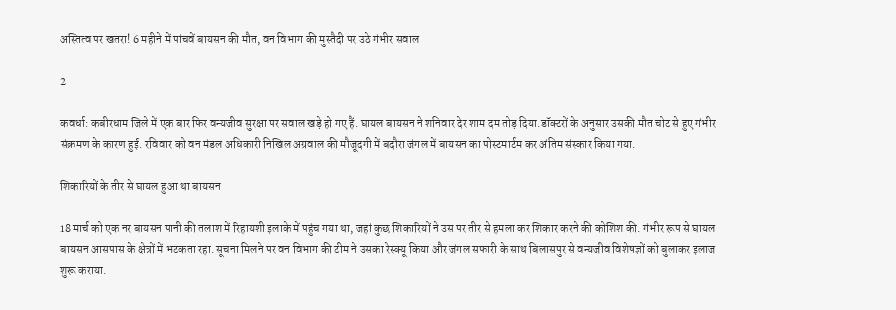अस्तित्व पर खतरा! 6 महीने में पांचवें बायसन की मौत, वन विभाग की मुस्तैदी पर उठे गंभीर सवाल

2

कवर्धा: कबीरधाम जिले में एक बार फिर वन्यजीव सुरक्षा पर सवाल खड़े हो गए हैं. घायल बायसन ने शनिवार देर शाम दम तोड़ दिया.डॉक्टरों के अनुसार उसकी मौत चोट से हुए गंभीर संक्रमण के कारण हुई. रविवार को वन मंडल अधिकारी निखिल अग्रवाल की मौजूदगी में बदौरा जंगल में बायसन का पोस्टमार्टम कर अंतिम संस्कार किया गया.

शिकारियों के तीर से घायल हुआ था बायसन

18 मार्च को एक नर बायसन पानी की तलाश में रिहायशी इलाके में पहुंच गया था, जहां कुछ शिकारियों ने उस पर तीर से हमला कर शिकार करने की कोशिश की. गंभीर रूप से घायल बायसन आसपास के क्षेत्रों में भटकता रहा. सूचना मिलने पर वन विभाग की टीम ने उसका रेस्क्यू किया और जंगल सफारी के साथ बिलासपुर से वन्यजीव विशेषज्ञों को बुलाकर इलाज शुरू कराया.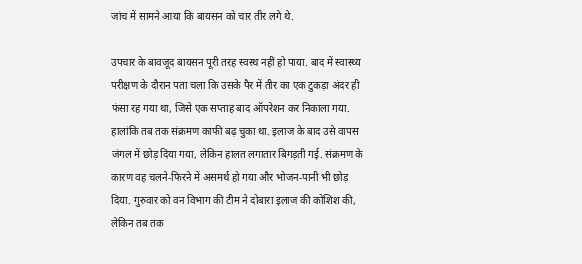जांच में सामने आया कि बायसन को चार तीर लगे थे.

उपचार के बावजूद बायसन पूरी तरह स्वस्थ नहीं हो पाया. बाद में स्वास्थ्य परीक्षण के दौरान पता चला कि उसके पैर में तीर का एक टुकड़ा अंदर ही फंसा रह गया था, जिसे एक सप्ताह बाद ऑपरेशन कर निकाला गया. हालांकि तब तक संक्रमण काफी बढ़ चुका था. इलाज के बाद उसे वापस जंगल में छोड़ दिया गया, लेकिन हालत लगातार बिगड़ती गई. संक्रमण के कारण वह चलने-फिरने में असमर्थ हो गया और भोजन-पानी भी छोड़ दिया. गुरुवार को वन विभाग की टीम ने दोबारा इलाज की कोशिश की, लेकिन तब तक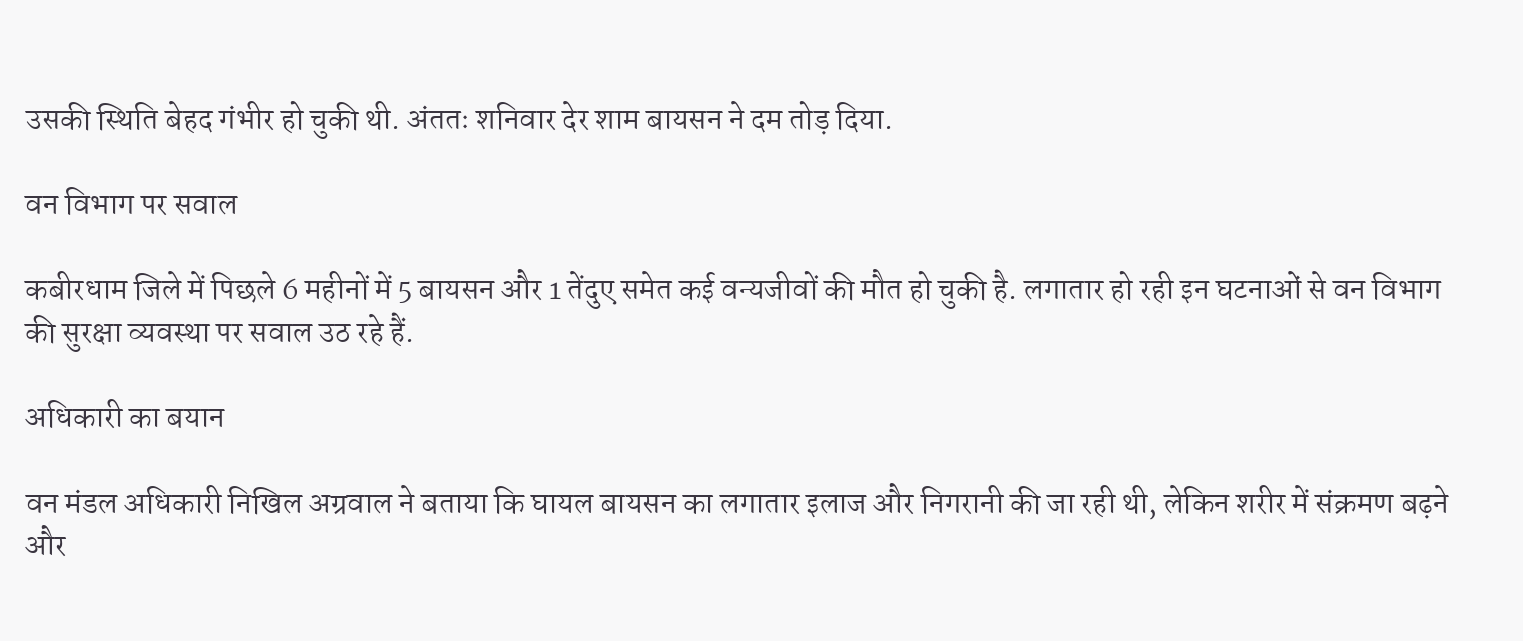उसकी स्थिति बेहद गंभीर हो चुकी थी. अंततः शनिवार देर शाम बायसन ने दम तोड़ दिया.

वन विभाग पर सवाल

कबीरधाम जिले में पिछले 6 महीनों में 5 बायसन और 1 तेंदुए समेत कई वन्यजीवों की मौत हो चुकी है. लगातार हो रही इन घटनाओं से वन विभाग की सुरक्षा व्यवस्था पर सवाल उठ रहे हैं.

अधिकारी का बयान

वन मंडल अधिकारी निखिल अग्रवाल ने बताया कि घायल बायसन का लगातार इलाज और निगरानी की जा रही थी, लेकिन शरीर में संक्रमण बढ़ने और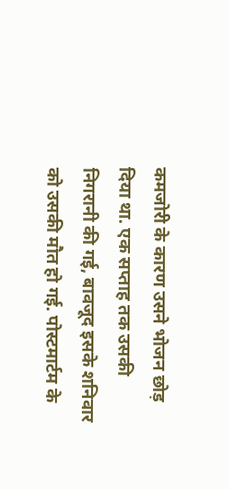कमजोरी के कारण उसने भोजन छोड़ दिया था. एक सप्ताह तक उसकी निगरानी की गई, बावजूद इसके शनिवार को उसकी मौत हो गई. पोस्टमार्टम के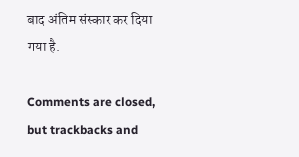बाद अंतिम संस्कार कर दिया गया है.

Comments are closed, but trackbacks and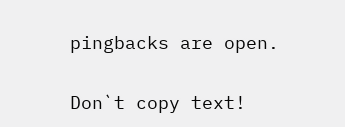pingbacks are open.

Don`t copy text!